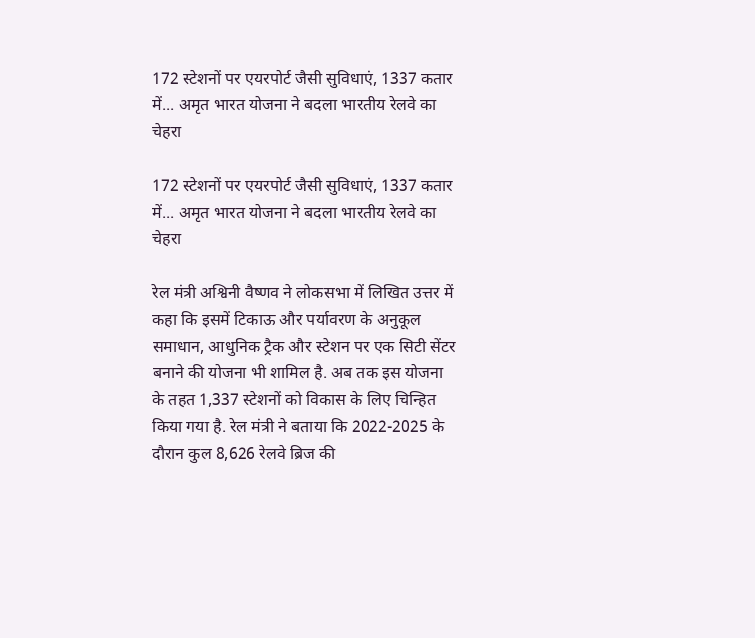172 स्टेशनों पर एयरपोर्ट जैसी सुविधाएं, 1337 कतार में... अमृत भारत योजना ने बदला भारतीय रेलवे का चेहरा

172 स्टेशनों पर एयरपोर्ट जैसी सुविधाएं, 1337 कतार में... अमृत भारत योजना ने बदला भारतीय रेलवे का चेहरा

रेल मंत्री अश्विनी वैष्णव ने लोकसभा में लिखित उत्तर में कहा कि इसमें टिकाऊ और पर्यावरण के अनुकूल समाधान, आधुनिक ट्रैक और स्टेशन पर एक सिटी सेंटर बनाने की योजना भी शामिल है. अब तक इस योजना के तहत 1,337 स्टेशनों को विकास के लिए चिन्हित किया गया है. रेल मंत्री ने बताया कि 2022-2025 के दौरान कुल 8,626 रेलवे ब्रिज की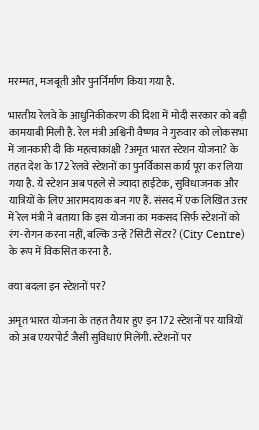मरम्मत, मजबूती और पुनर्निर्माण किया गया है.

भारतीय रेलवे के आधुनिकीकरण की दिशा में मोदी सरकार को बड़ी कामयाबी मिली है. रेल मंत्री अश्विनी वैष्णव ने गुरुवार को लोकसभा में जानकारी दी कि महत्वाकांक्षी ?अमृत भारत स्टेशन योजना? के तहत देश के 172 रेलवे स्टेशनों का पुनर्विकास कार्य पूरा कर लिया गया है. ये स्टेशन अब पहले से ज्यादा हाईटेक, सुविधाजनक और यात्रियों के लिए आरामदायक बन गए हैं. संसद में एक लिखित उत्तर में रेल मंत्री ने बताया कि इस योजना का मकसद सिर्फ स्टेशनों को रंग-रोगन करना नहीं, बल्कि उन्हें ?सिटी सेंटर? (City Centre) के रूप में विकसित करना है.

क्या बदला इन स्टेशनों पर?

अमृत भारत योजना के तहत तैयार हुए इन 172 स्टेशनों पर यात्रियों को अब एयरपोर्ट जैसी सुविधाएं मिलेंगी. स्टेशनों पर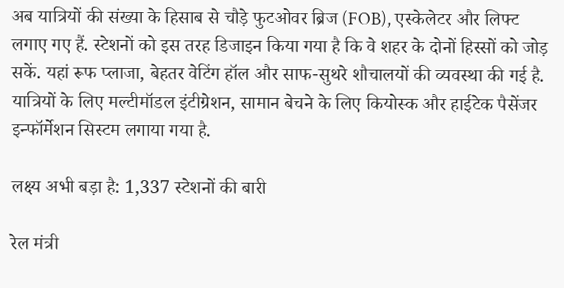अब यात्रियों की संख्या के हिसाब से चौड़े फुटओवर ब्रिज (FOB), एस्केलेटर और लिफ्ट लगाए गए हैं. स्टेशनों को इस तरह डिजाइन किया गया है कि वे शहर के दोनों हिस्सों को जोड़ सकें. यहां रूफ प्लाजा, बेहतर वेटिंग हॉल और साफ-सुथरे शौचालयों की व्यवस्था की गई है. यात्रियों के लिए मल्टीमॉडल इंटीग्रेशन, सामान बेचने के लिए कियोस्क और हाईटेक पैसेंजर इन्फॉर्मेशन सिस्टम लगाया गया है.

लक्ष्य अभी बड़ा है: 1,337 स्टेशनों की बारी

रेल मंत्री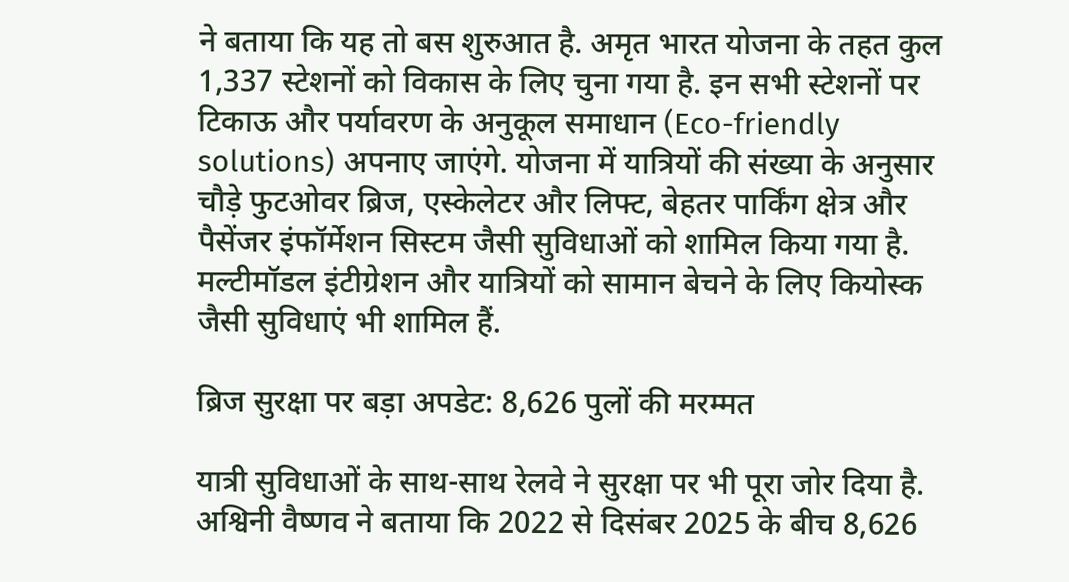ने बताया कि यह तो बस शुरुआत है. अमृत भारत योजना के तहत कुल 1,337 स्टेशनों को विकास के लिए चुना गया है. इन सभी स्टेशनों पर टिकाऊ और पर्यावरण के अनुकूल समाधान (Eco-friendly solutions) अपनाए जाएंगे. योजना में यात्रियों की संख्या के अनुसार चौड़े फुटओवर ब्रिज, एस्केलेटर और लिफ्ट, बेहतर पार्किंग क्षेत्र और पैसेंजर इंफॉर्मेशन सिस्टम जैसी सुविधाओं को शामिल किया गया है. मल्टीमॉडल इंटीग्रेशन और यात्रियों को सामान बेचने के लिए कियोस्क जैसी सुविधाएं भी शामिल हैं.

ब्रिज सुरक्षा पर बड़ा अपडेट: 8,626 पुलों की मरम्मत

यात्री सुविधाओं के साथ-साथ रेलवे ने सुरक्षा पर भी पूरा जोर दिया है. अश्विनी वैष्णव ने बताया कि 2022 से दिसंबर 2025 के बीच 8,626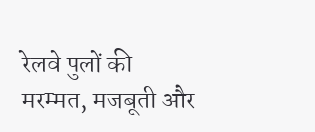रेलवे पुलों की मरम्मत, मजबूती और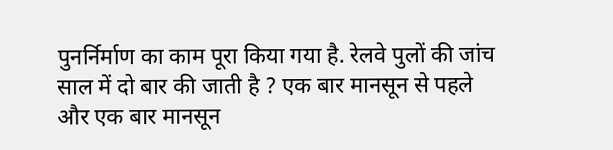पुनर्निर्माण का काम पूरा किया गया है. रेलवे पुलों की जांच साल में दो बार की जाती है ? एक बार मानसून से पहले और एक बार मानसून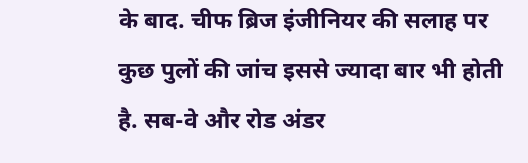के बाद. चीफ ब्रिज इंजीनियर की सलाह पर कुछ पुलों की जांच इससे ज्यादा बार भी होती है. सब-वे और रोड अंडर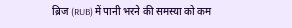ब्रिज (RUB) में पानी भरने की समस्या को कम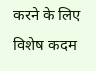करने के लिए विशेष कदम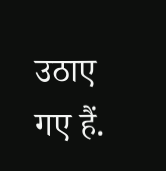उठाए गए हैं.